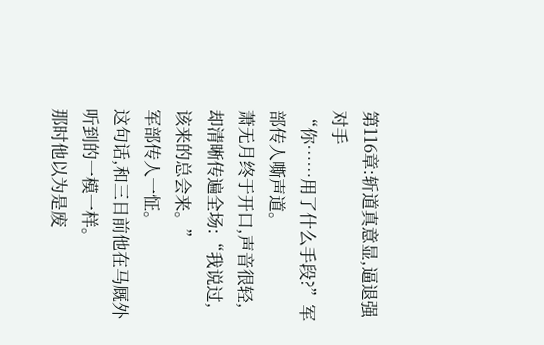第116章:斩道真意显,逼退强对手
“你……用了什么手段?”军部传人嘶声道。
萧无月终于开口,声音很轻,却清晰传遍全场:“我说过,该来的总会来。”
军部传人一怔。
这句话,和三日前他在马厩外听到的一模一样。
那时他以为是废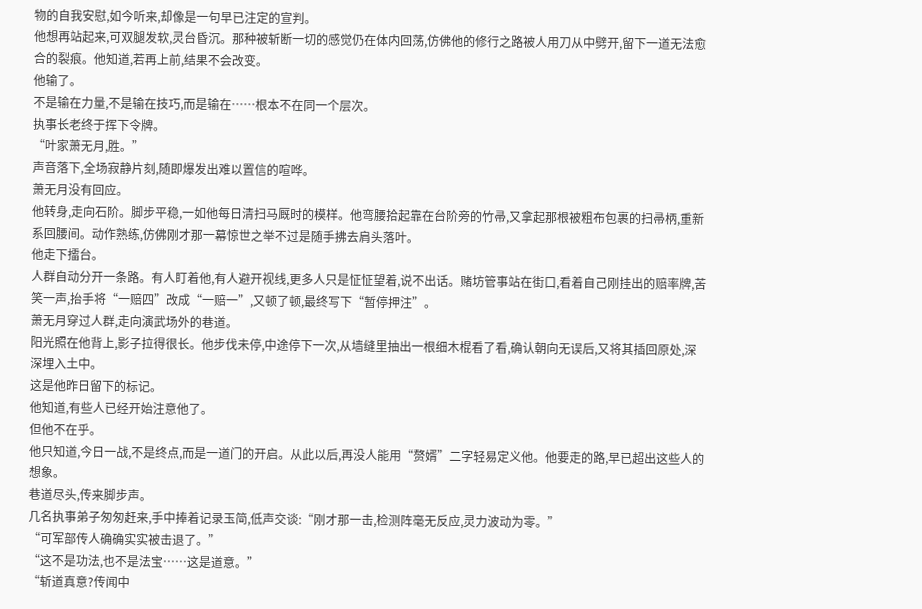物的自我安慰,如今听来,却像是一句早已注定的宣判。
他想再站起来,可双腿发软,灵台昏沉。那种被斩断一切的感觉仍在体内回荡,仿佛他的修行之路被人用刀从中劈开,留下一道无法愈合的裂痕。他知道,若再上前,结果不会改变。
他输了。
不是输在力量,不是输在技巧,而是输在……根本不在同一个层次。
执事长老终于挥下令牌。
“叶家萧无月,胜。”
声音落下,全场寂静片刻,随即爆发出难以置信的喧哗。
萧无月没有回应。
他转身,走向石阶。脚步平稳,一如他每日清扫马厩时的模样。他弯腰拾起靠在台阶旁的竹帚,又拿起那根被粗布包裹的扫帚柄,重新系回腰间。动作熟练,仿佛刚才那一幕惊世之举不过是随手拂去肩头落叶。
他走下擂台。
人群自动分开一条路。有人盯着他,有人避开视线,更多人只是怔怔望着,说不出话。赌坊管事站在街口,看着自己刚挂出的赔率牌,苦笑一声,抬手将“一赔四”改成“一赔一”,又顿了顿,最终写下“暂停押注”。
萧无月穿过人群,走向演武场外的巷道。
阳光照在他背上,影子拉得很长。他步伐未停,中途停下一次,从墙缝里抽出一根细木棍看了看,确认朝向无误后,又将其插回原处,深深埋入土中。
这是他昨日留下的标记。
他知道,有些人已经开始注意他了。
但他不在乎。
他只知道,今日一战,不是终点,而是一道门的开启。从此以后,再没人能用“赘婿”二字轻易定义他。他要走的路,早已超出这些人的想象。
巷道尽头,传来脚步声。
几名执事弟子匆匆赶来,手中捧着记录玉简,低声交谈:“刚才那一击,检测阵毫无反应,灵力波动为零。”
“可军部传人确确实实被击退了。”
“这不是功法,也不是法宝……这是道意。”
“斩道真意?传闻中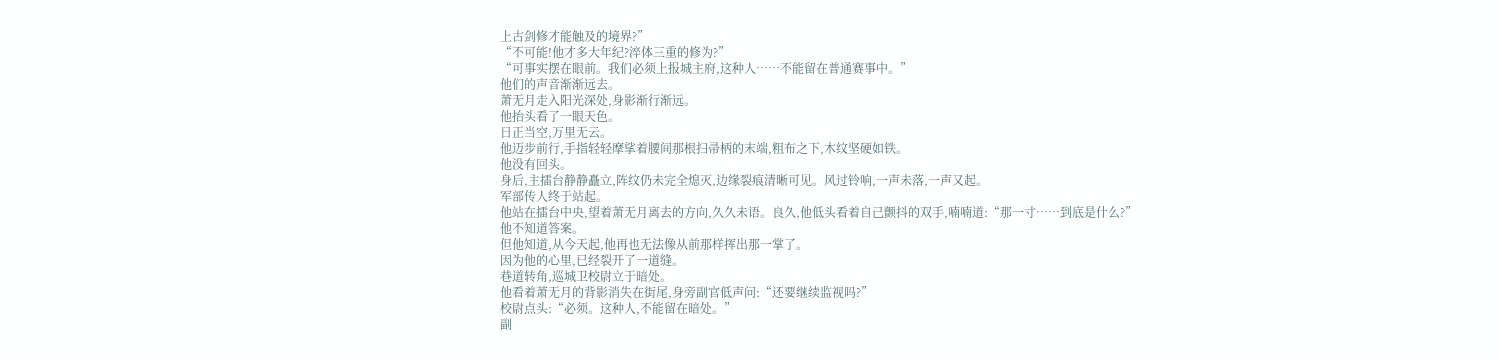上古剑修才能触及的境界?”
“不可能!他才多大年纪?淬体三重的修为?”
“可事实摆在眼前。我们必须上报城主府,这种人……不能留在普通赛事中。”
他们的声音渐渐远去。
萧无月走入阳光深处,身影渐行渐远。
他抬头看了一眼天色。
日正当空,万里无云。
他迈步前行,手指轻轻摩挲着腰间那根扫帚柄的末端,粗布之下,木纹坚硬如铁。
他没有回头。
身后,主擂台静静矗立,阵纹仍未完全熄灭,边缘裂痕清晰可见。风过铃响,一声未落,一声又起。
军部传人终于站起。
他站在擂台中央,望着萧无月离去的方向,久久未语。良久,他低头看着自己颤抖的双手,喃喃道:“那一寸……到底是什么?”
他不知道答案。
但他知道,从今天起,他再也无法像从前那样挥出那一掌了。
因为他的心里,已经裂开了一道缝。
巷道转角,巡城卫校尉立于暗处。
他看着萧无月的背影消失在街尾,身旁副官低声问:“还要继续监视吗?”
校尉点头:“必须。这种人,不能留在暗处。”
副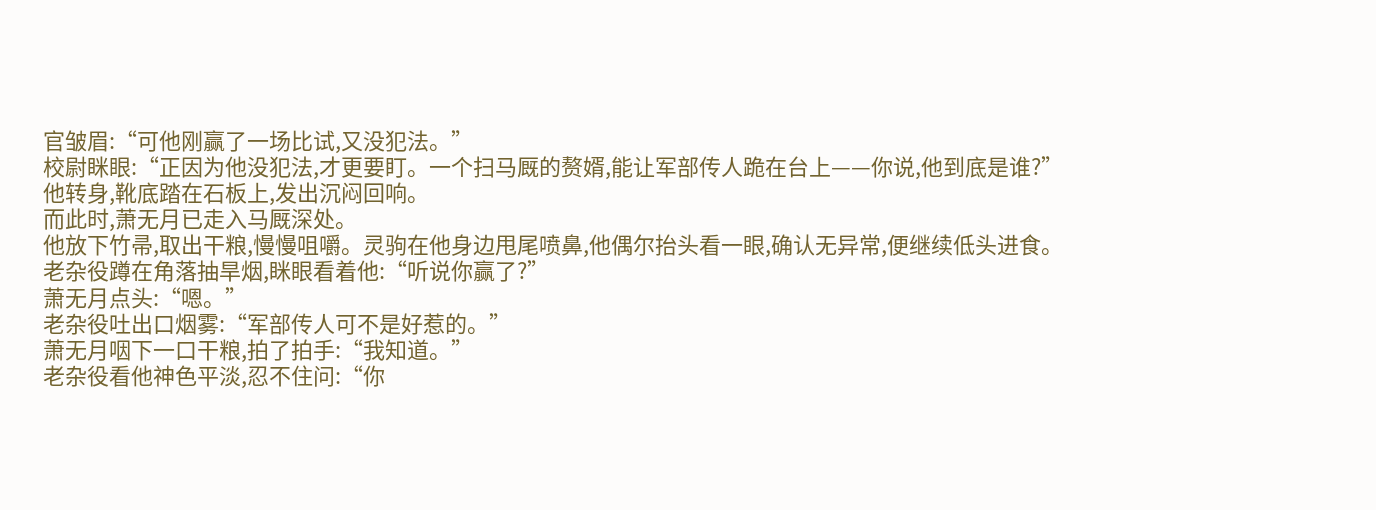官皱眉:“可他刚赢了一场比试,又没犯法。”
校尉眯眼:“正因为他没犯法,才更要盯。一个扫马厩的赘婿,能让军部传人跪在台上——你说,他到底是谁?”
他转身,靴底踏在石板上,发出沉闷回响。
而此时,萧无月已走入马厩深处。
他放下竹帚,取出干粮,慢慢咀嚼。灵驹在他身边甩尾喷鼻,他偶尔抬头看一眼,确认无异常,便继续低头进食。
老杂役蹲在角落抽旱烟,眯眼看着他:“听说你赢了?”
萧无月点头:“嗯。”
老杂役吐出口烟雾:“军部传人可不是好惹的。”
萧无月咽下一口干粮,拍了拍手:“我知道。”
老杂役看他神色平淡,忍不住问:“你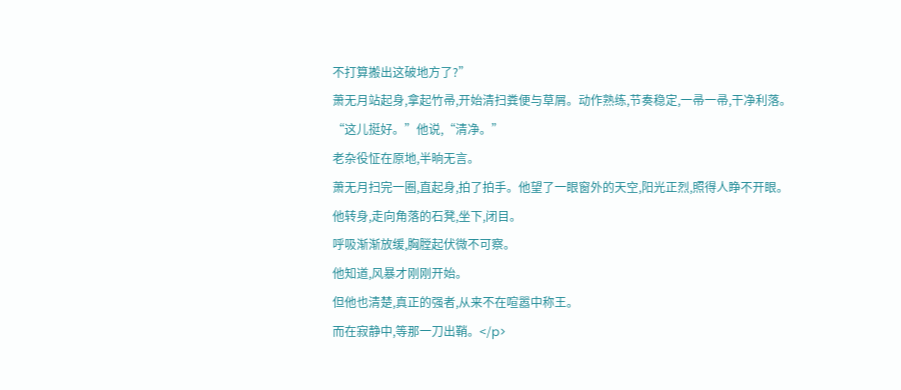不打算搬出这破地方了?”
萧无月站起身,拿起竹帚,开始清扫粪便与草屑。动作熟练,节奏稳定,一帚一帚,干净利落。
“这儿挺好。”他说,“清净。”
老杂役怔在原地,半晌无言。
萧无月扫完一圈,直起身,拍了拍手。他望了一眼窗外的天空,阳光正烈,照得人睁不开眼。
他转身,走向角落的石凳,坐下,闭目。
呼吸渐渐放缓,胸膛起伏微不可察。
他知道,风暴才刚刚开始。
但他也清楚,真正的强者,从来不在喧嚣中称王。
而在寂静中,等那一刀出鞘。</p>